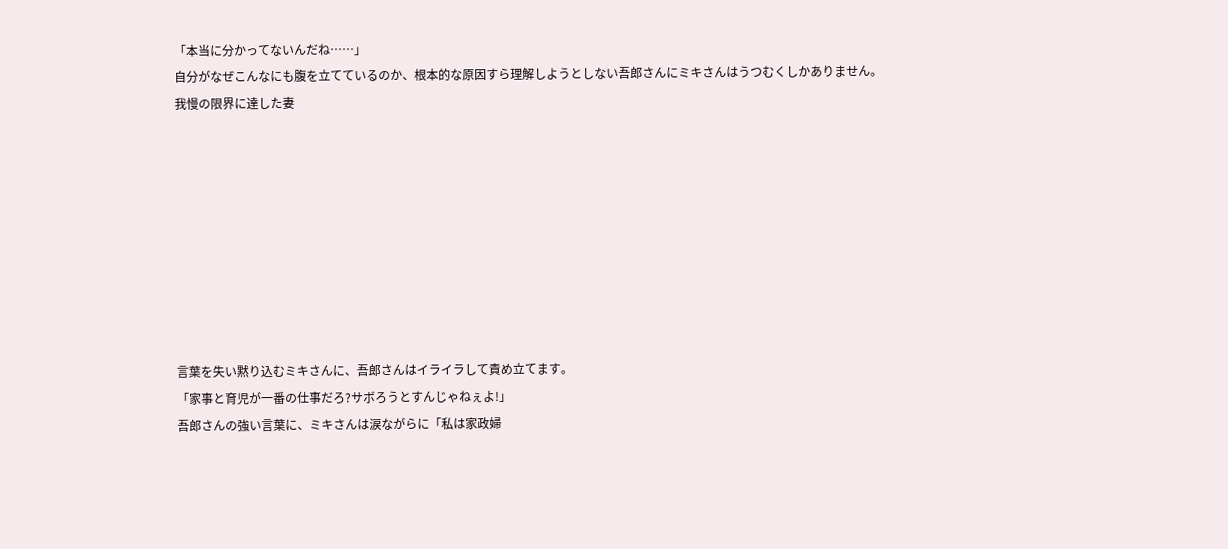「本当に分かってないんだね……」
自分がなぜこんなにも腹を立てているのか、根本的な原因すら理解しようとしない吾郎さんにミキさんはうつむくしかありません。
我慢の限界に達した妻









言葉を失い黙り込むミキさんに、吾郎さんはイライラして責め立てます。
「家事と育児が一番の仕事だろ?サボろうとすんじゃねぇよ!」
吾郎さんの強い言葉に、ミキさんは涙ながらに「私は家政婦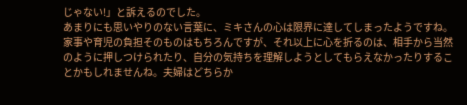じゃない!」と訴えるのでした。
あまりにも思いやりのない言葉に、ミキさんの心は限界に達してしまったようですね。
家事や育児の負担そのものはもちろんですが、それ以上に心を折るのは、相手から当然のように押しつけられたり、自分の気持ちを理解しようとしてもらえなかったりすることかもしれませんね。夫婦はどちらか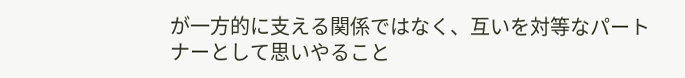が一方的に支える関係ではなく、互いを対等なパートナーとして思いやること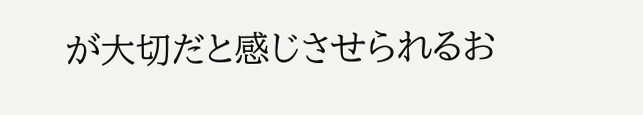が大切だと感じさせられるお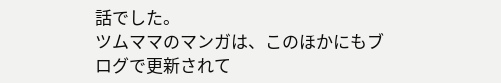話でした。
ツムママのマンガは、このほかにもブログで更新されて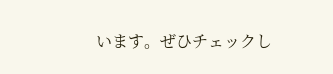います。ぜひチェックし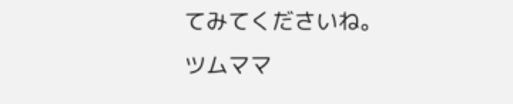てみてくださいね。
ツムママ